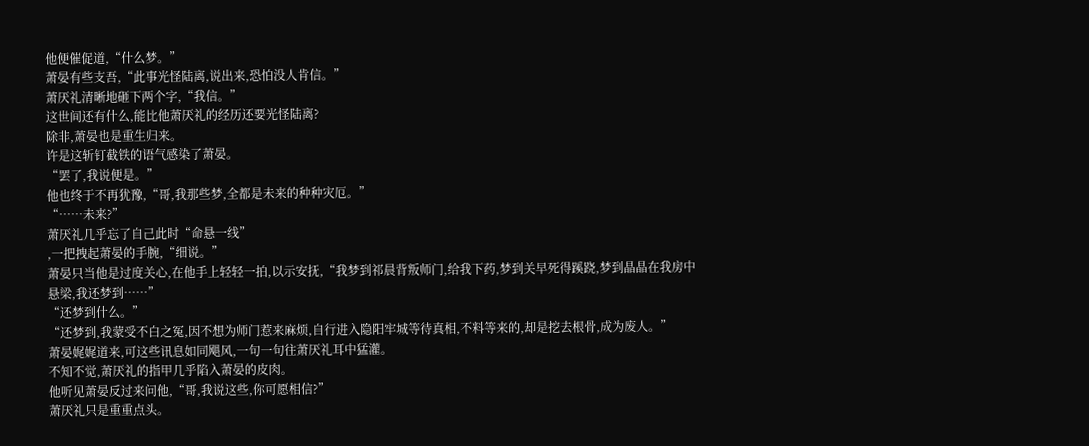他便催促道,“什么梦。”
萧晏有些支吾,“此事光怪陆离,说出来,恐怕没人肯信。”
萧厌礼清晰地砸下两个字,“我信。”
这世间还有什么,能比他萧厌礼的经历还要光怪陆离?
除非,萧晏也是重生归来。
许是这斩钉截铁的语气感染了萧晏。
“罢了,我说便是。”
他也终于不再犹豫,“哥,我那些梦,全都是未来的种种灾厄。”
“……未来?”
萧厌礼几乎忘了自己此时“命悬一线”
,一把拽起萧晏的手腕,“细说。”
萧晏只当他是过度关心,在他手上轻轻一拍,以示安抚,“我梦到祁晨背叛师门,给我下药,梦到关早死得蹊跷,梦到晶晶在我房中悬梁,我还梦到……”
“还梦到什么。”
“还梦到,我蒙受不白之冤,因不想为师门惹来麻烦,自行进入隐阳牢城等待真相,不料等来的,却是挖去根骨,成为废人。”
萧晏娓娓道来,可这些讯息如同飓风,一句一句往萧厌礼耳中猛灌。
不知不觉,萧厌礼的指甲几乎陷入萧晏的皮肉。
他听见萧晏反过来问他,“哥,我说这些,你可愿相信?”
萧厌礼只是重重点头。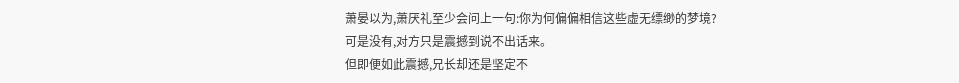萧晏以为,萧厌礼至少会问上一句:你为何偏偏相信这些虚无缥缈的梦境?
可是没有,对方只是震撼到说不出话来。
但即便如此震撼,兄长却还是坚定不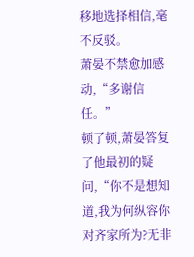移地选择相信,毫不反驳。
萧晏不禁愈加感动,“多谢信任。”
顿了顿,萧晏答复了他最初的疑问,“你不是想知道,我为何纵容你对齐家所为?无非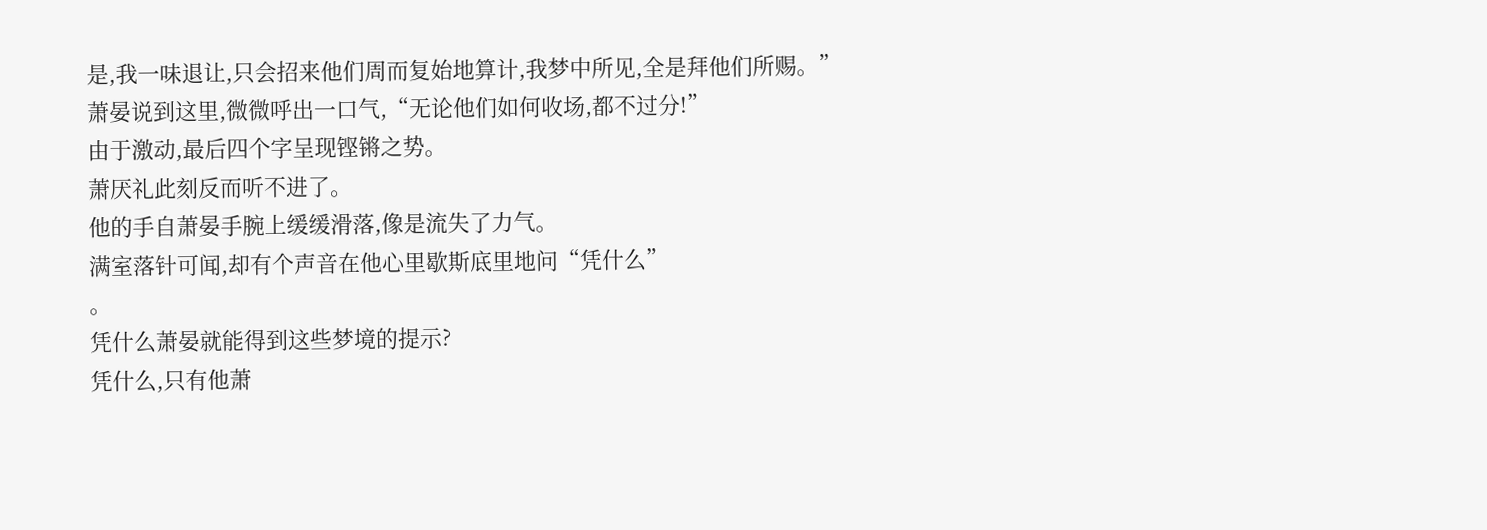是,我一味退让,只会招来他们周而复始地算计,我梦中所见,全是拜他们所赐。”
萧晏说到这里,微微呼出一口气,“无论他们如何收场,都不过分!”
由于激动,最后四个字呈现铿锵之势。
萧厌礼此刻反而听不进了。
他的手自萧晏手腕上缓缓滑落,像是流失了力气。
满室落针可闻,却有个声音在他心里歇斯底里地问“凭什么”
。
凭什么萧晏就能得到这些梦境的提示?
凭什么,只有他萧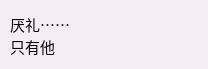厌礼……
只有他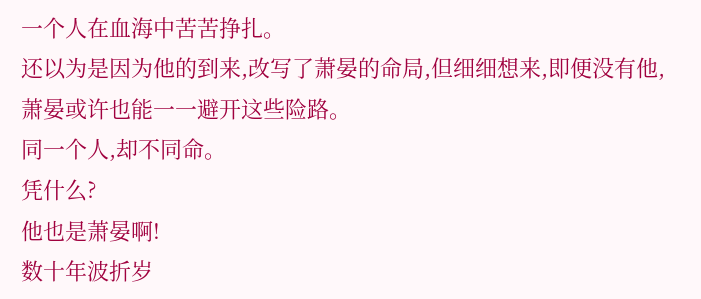一个人在血海中苦苦挣扎。
还以为是因为他的到来,改写了萧晏的命局,但细细想来,即便没有他,萧晏或许也能一一避开这些险路。
同一个人,却不同命。
凭什么?
他也是萧晏啊!
数十年波折岁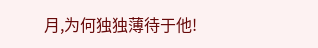月,为何独独薄待于他!